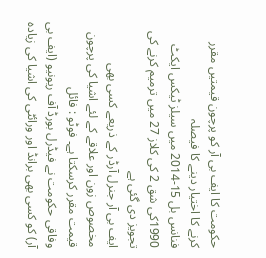حکومت کا ایف بی آر کو پرچون قیمتیں مقرر کرنے کا اختیار دینے کا فیصلہ
فنانس بل 15-2014 میں سیلز ٹیکس ایکٹ 1990کی شق 2 کی کلاز 27 میں ترمیم کرنے کی تجویز دی گئی ہے
ایف بی آر جنرل آرڈر کے ذریعے کسی بھی مخصوص زون اور علاقے کے لئے اشیا کی پرچون قیمت مقرر کرسکتا ہے۔ فوٹو : فائل
وفاقی حکومت نے فیڈرل بورڈ آف ریونیو (ایف بی آر) کو کسی بھی برانڈ اور ورائٹی کی اشیا کی زیادہ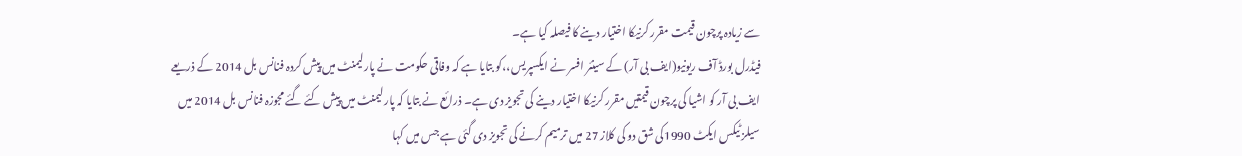سے زیادہ پرچون قیمت مقرر کرنیکا اختیار دینے کا فیصلہ کیا ہے۔
فیڈرل بورڈ آف ریونیو(ایف بی آر) کے سینئر افسر نے ایکسپریس،،کو بتایا ہے کہ وفاقی حکومت نے پارلیمنٹ میں پیش کردہ فنانس بل 2014 کے ذریعے ایف بی آر کو اشیا کی پرچون قیمتیں مقرر کرنیکا اختیار دینے کی تجویز دی ہے۔ ذرائع نے بتایا کہ پارلیمنٹ میں پیش کئے گئے مجوزہ فنانس بل 2014 میں سیلز ٹیکس ایکٹ 1990کی شق دو کی کلاز 27 میں ترمیم کرنے کی تجویز دی گئی ہے جس میں کہا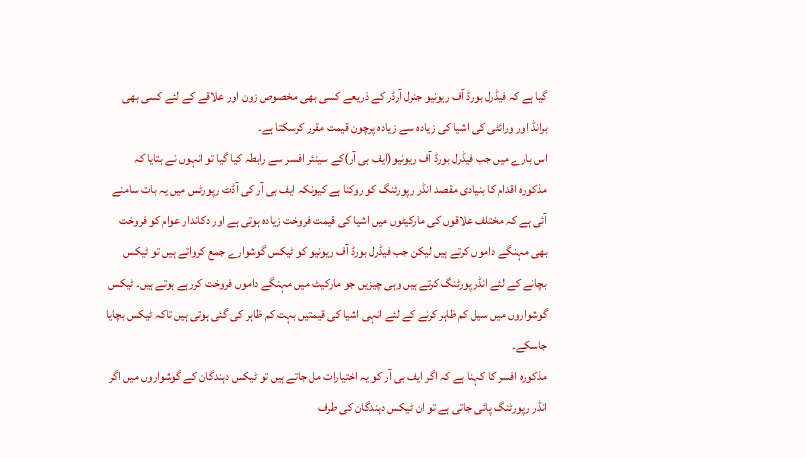گیا ہے کہ فیڈرل بورڈ آف ریونیو جنرل آرڈر کے ذریعے کسی بھی مخصوص زون اور علاقے کے لئے کسی بھی برانڈ اور ورائٹی کی اشیا کی زیادہ سے زیادہ پرچون قیمت مقرر کرسکتا ہے۔
اس بارے میں جب فیڈرل بورڈ آف ریونیو(ایف بی آر)کے سینئر افسر سے رابطہ کیا گیا تو انہوں نے بتایا کہ مذکورہ اقدام کا بنیادی مقصد انڈر رپورٹنگ کو روکنا ہے کیونکہ ایف بی آر کی آڈٹ رپورٹس میں یہ بات سامنے آئی ہے کہ مختلف علاقوں کی مارکیٹوں میں اشیا کی قیمت فروخت زیادہ ہوتی ہے اور دکاندار عوام کو فروخت بھی مہنگے داموں کرتے ہیں لیکن جب فیڈرل بورڈ آف ریونیو کو ٹیکس گوشوارے جمع کرواتے ہیں تو ٹیکس بچانے کے لئے انڈرپورٹنگ کرتے ہیں وہی چیزیں جو مارکیٹ میں مہنگے داموں فروخت کررہے ہوتے ہیں۔ ٹیکس گوشواروں میں سیل کم ظاہر کرنے کے لئے انہی اشیا کی قیمتیں بہت کم ظاہر کی گئی ہوتی ہیں تاکہ ٹیکس بچایا جاسکے۔
مذکورہ افسر کا کہنا ہے کہ اگر ایف بی آر کو یہ اختیارات مل جاتے ہیں تو ٹیکس دہندگان کے گوشواروں میں اگر انڈر رپورٹنگ پائی جاتی ہے تو ان ٹیکس دہندگان کی طرف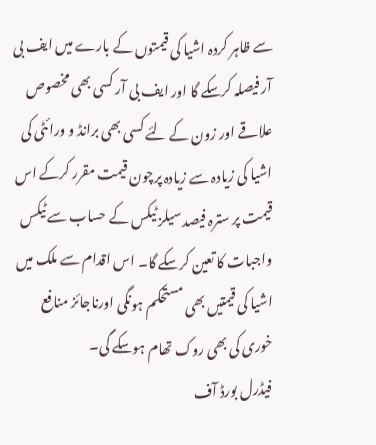سے ظاہر کردہ اشیا کی قیمتوں کے بارے میں ایف بی آر فیصلہ کرسکے گا اور ایف بی آر کسی بھی مخصوص علاقے اور زون کے لئے کسی بھی برانڈ و ورائٹی کی اشیا کی زیادہ سے زیادہ پرچون قیمت مقرر کرکے اس قیمت پر سترہ فیصد سیلز ٹیکس کے حساب سے ٹیکس واجبات کا تعین کرسکے گا۔ اس اقدام سے ملک میں اشیا کی قیمتیں بھی مستحکم ہونگی اورناجائز منافع خوری کی بھی روک تھام ہوسکے گی۔
فیڈرل بورڈ آف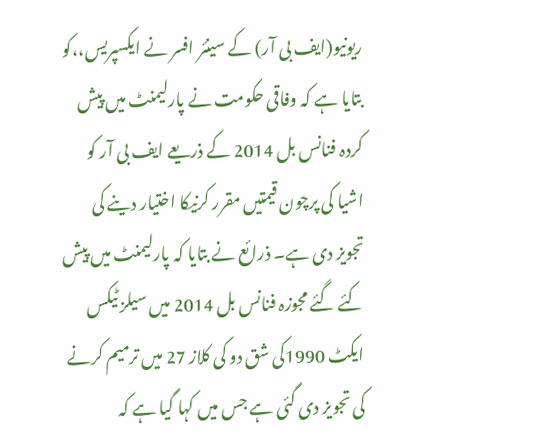ریونیو(ایف بی آر) کے سینئر افسر نے ایکسپریس،،کو بتایا ہے کہ وفاقی حکومت نے پارلیمنٹ میں پیش کردہ فنانس بل 2014 کے ذریعے ایف بی آر کو اشیا کی پرچون قیمتیں مقرر کرنیکا اختیار دینے کی تجویز دی ہے۔ ذرائع نے بتایا کہ پارلیمنٹ میں پیش کئے گئے مجوزہ فنانس بل 2014 میں سیلز ٹیکس ایکٹ 1990کی شق دو کی کلاز 27 میں ترمیم کرنے کی تجویز دی گئی ہے جس میں کہا گیا ہے کہ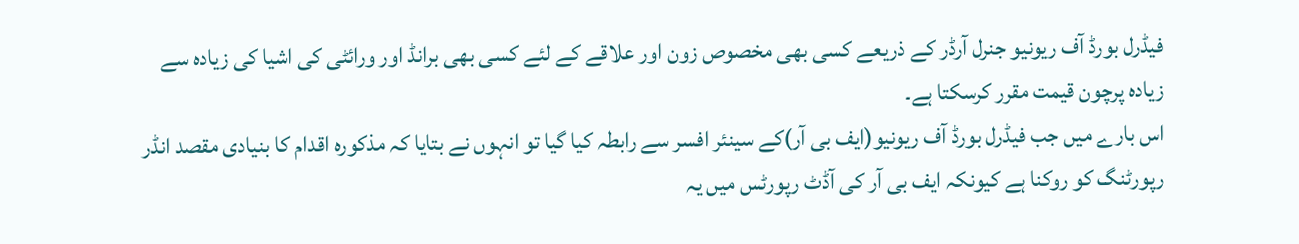فیڈرل بورڈ آف ریونیو جنرل آرڈر کے ذریعے کسی بھی مخصوص زون اور علاقے کے لئے کسی بھی برانڈ اور ورائٹی کی اشیا کی زیادہ سے زیادہ پرچون قیمت مقرر کرسکتا ہے۔
اس بارے میں جب فیڈرل بورڈ آف ریونیو(ایف بی آر)کے سینئر افسر سے رابطہ کیا گیا تو انہوں نے بتایا کہ مذکورہ اقدام کا بنیادی مقصد انڈر رپورٹنگ کو روکنا ہے کیونکہ ایف بی آر کی آڈٹ رپورٹس میں یہ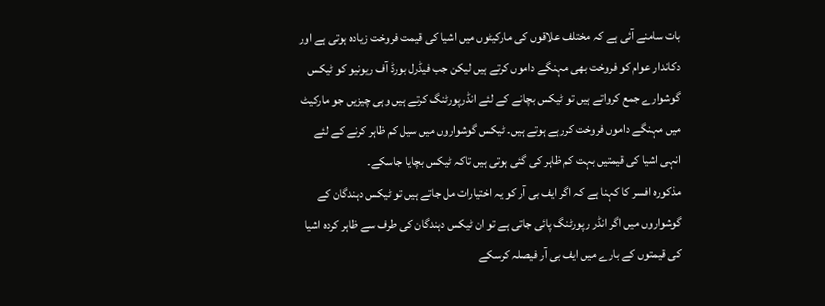بات سامنے آئی ہے کہ مختلف علاقوں کی مارکیٹوں میں اشیا کی قیمت فروخت زیادہ ہوتی ہے اور دکاندار عوام کو فروخت بھی مہنگے داموں کرتے ہیں لیکن جب فیڈرل بورڈ آف ریونیو کو ٹیکس گوشوارے جمع کرواتے ہیں تو ٹیکس بچانے کے لئے انڈرپورٹنگ کرتے ہیں وہی چیزیں جو مارکیٹ میں مہنگے داموں فروخت کررہے ہوتے ہیں۔ ٹیکس گوشواروں میں سیل کم ظاہر کرنے کے لئے انہی اشیا کی قیمتیں بہت کم ظاہر کی گئی ہوتی ہیں تاکہ ٹیکس بچایا جاسکے۔
مذکورہ افسر کا کہنا ہے کہ اگر ایف بی آر کو یہ اختیارات مل جاتے ہیں تو ٹیکس دہندگان کے گوشواروں میں اگر انڈر رپورٹنگ پائی جاتی ہے تو ان ٹیکس دہندگان کی طرف سے ظاہر کردہ اشیا کی قیمتوں کے بارے میں ایف بی آر فیصلہ کرسکے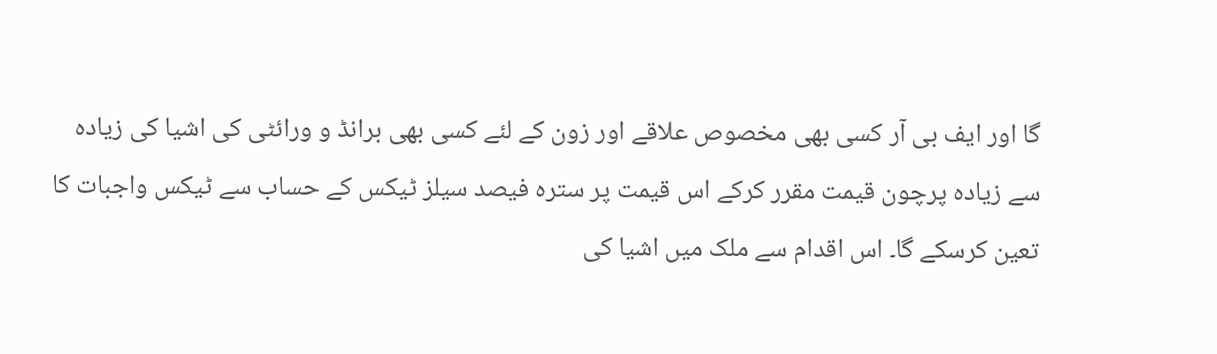گا اور ایف بی آر کسی بھی مخصوص علاقے اور زون کے لئے کسی بھی برانڈ و ورائٹی کی اشیا کی زیادہ سے زیادہ پرچون قیمت مقرر کرکے اس قیمت پر سترہ فیصد سیلز ٹیکس کے حساب سے ٹیکس واجبات کا تعین کرسکے گا۔ اس اقدام سے ملک میں اشیا کی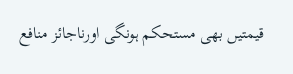قیمتیں بھی مستحکم ہونگی اورناجائز منافع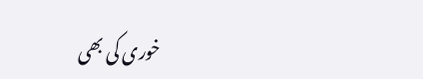خوری کی بھی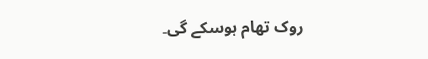روک تھام ہوسکے گی۔